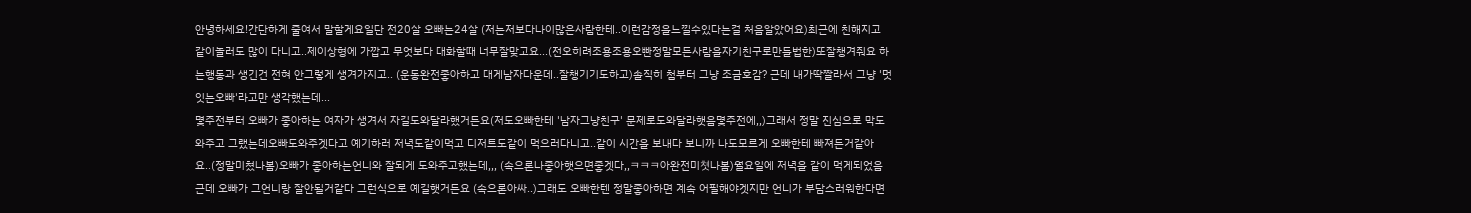안녕하세요!간단하게 줄여서 말할게요일단 전20살 오빠는24살 (저는저보다나이많은사람한테..이런감정을느낄수있다는걸 처음알았어요)최근에 친해지고 같이놀러도 많이 다니고..제이상형에 가깝고 무엇보다 대화할때 너무잘맞고요...(전오히려조용조용오빤정말모든사람을자기친구로만들법한)또잘챙겨줘요 하는행동과 생긴건 전혀 안그렇게 생겨가지고.. (운동완전좋아하고 대게남자다운데..잘챙기기도하고)솔직히 첨부터 그냥 조금호감? 근데 내가딱짤라서 그냥 '멋잇는오빠'라고만 생각했는데...
몇주전부터 오빠가 좋아하는 여자가 생겨서 자길도와달라했거든요(저도오빠한테 '남자그냥친구' 문제로도와달라햇음몇주전에,,)그래서 정말 진심으로 막도와주고 그랬는데오빠도와주겟다고 예기하러 저녁도같이먹고 디저트도같이 먹으러다니고..같이 시간을 보내다 보니까 나도모르게 오빠한테 빠져든거같아요..(정말미쳤나봄)오빠가 좋아하는언니와 잘되게 도와주고했는데,,, (속으론나좋아햇으면좋겟다,,ㅋㅋㅋ아완전미쳣나봄)월요일에 저녁을 같이 먹게되었음 근데 오빠가 그언니랑 잘안될거같다 그런식으로 예길햇거든요 (속으론아싸..)그래도 오빠한텐 정말좋아하면 계속 어필해야겟지만 언니가 부담스러워한다면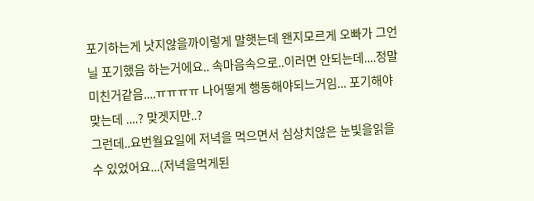포기하는게 낫지않을까이렇게 말햇는데 왠지모르게 오빠가 그언닐 포기했음 하는거에요.. 속마음속으로..이러면 안되는데....정말미친거같음....ㅠㅠㅠㅠ 나어떻게 행동해야되느거임... 포기해야 맞는데 ....? 맞겟지만..?
그런데..요번월요일에 저녁을 먹으면서 심상치않은 눈빛을읽을수 있었어요...(저녁을먹게된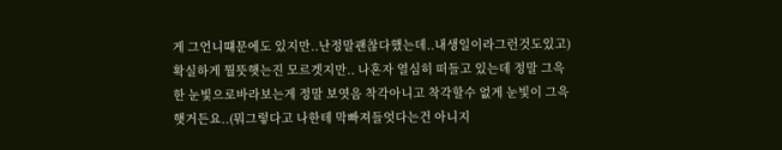게 그언니떄문에도 있지만..난정말괜찮다했는데..내생일이라그런것도있고)확실하게 뭘뜻햇는진 모르겟지만.. 나혼자 열심히 떠들고 있는데 정말 그윽한 눈빛으로바라보는게 정말 보엿음 착각아니고 착각할수 없게 눈빛이 그윽햇거든요..(뭐그렇다고 나한테 막빠져들엇다는건 아니지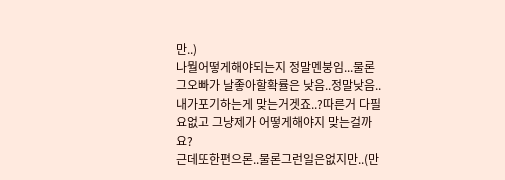만..)
나뭘어떻게해야되는지 정말멘붕임...물론그오빠가 날좋아할확률은 낮음..정말낮음..내가포기하는게 맞는거겟죠..?따른거 다필요없고 그냥제가 어떻게해야지 맞는걸까요?
근데또한편으론..물론그런일은없지만..(만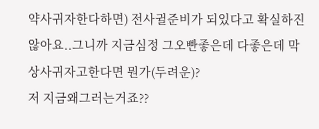약사귀자한다하면) 전사귈준비가 되있다고 확실하진않아요..그니까 지금심정 그오빤좋은데 다좋은데 막상사귀자고한다면 뭔가(두려운)?
저 지금왜그러는거죠??